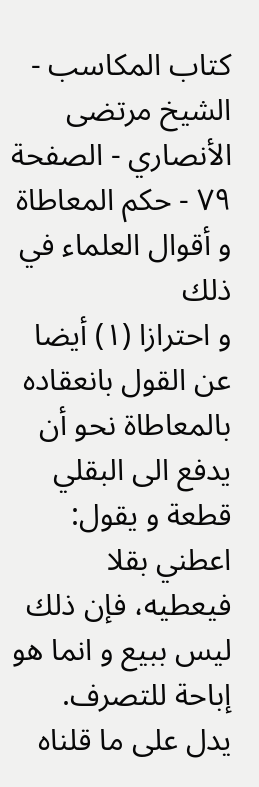كتاب المكاسب - الشيخ مرتضى الأنصاري - الصفحة ٧٩ - حكم المعاطاة و أقوال العلماء في ذلك
و احترازا (١) أيضا عن القول بانعقاده بالمعاطاة نحو أن يدفع الى البقلي قطعة و يقول: اعطني بقلا فيعطيه، فإن ذلك ليس ببيع و انما هو إباحة للتصرف.
يدل على ما قلناه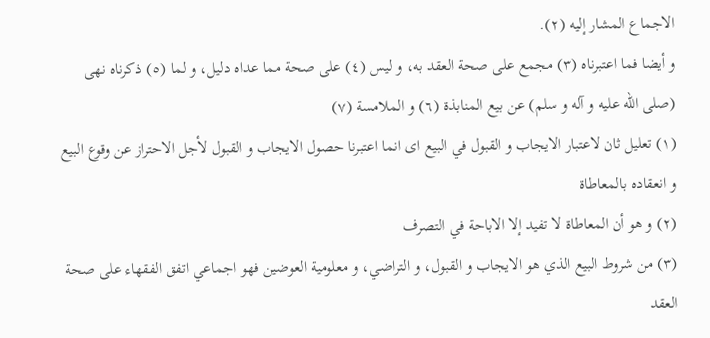الاجماع المشار إليه (٢).
و أيضا فما اعتبرناه (٣) مجمع على صحة العقد به، و ليس (٤) على صحة مما عداه دليل، و لما (٥) ذكرناه نهى (صلى اللّه عليه و آله و سلم) عن بيع المنابذة (٦) و الملامسة (٧)
(١) تعليل ثان لاعتبار الايجاب و القبول في البيع اى انما اعتبرنا حصول الايجاب و القبول لأجل الاحتراز عن وقوع البيع و انعقاده بالمعاطاة
(٢) و هو أن المعاطاة لا تفيد إلا الاباحة في التصرف
(٣) من شروط البيع الذي هو الايجاب و القبول، و التراضي، و معلومية العوضين فهو اجماعي اتفق الفقهاء على صحة العقد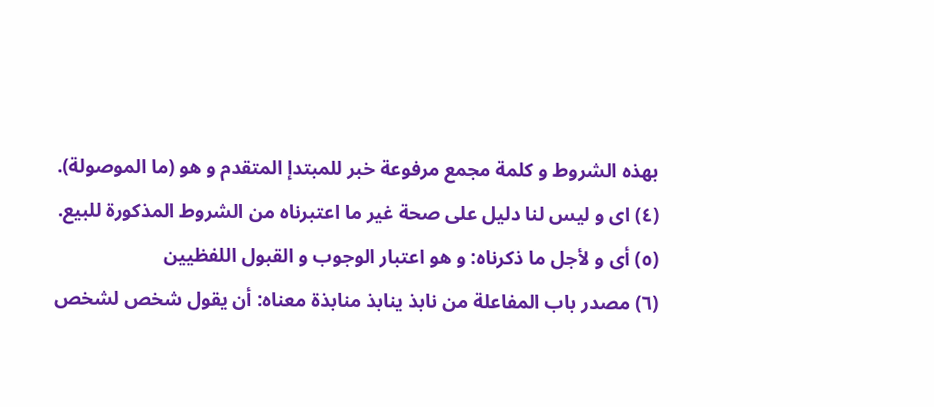بهذه الشروط و كلمة مجمع مرفوعة خبر للمبتدإ المتقدم و هو (ما الموصولة).
(٤) اى و ليس لنا دليل على صحة غير ما اعتبرناه من الشروط المذكورة للبيع.
(٥) أى و لأجل ما ذكرناه: و هو اعتبار الوجوب و القبول اللفظيين
(٦) مصدر باب المفاعلة من نابذ ينابذ منابذة معناه: أن يقول شخص لشخص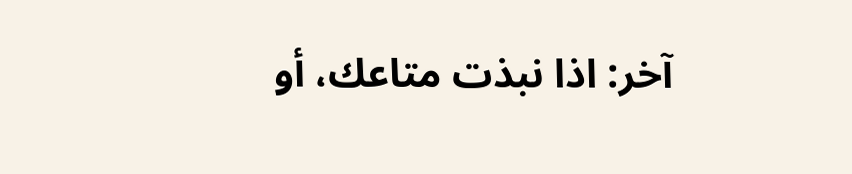آخر: اذا نبذت متاعك، أو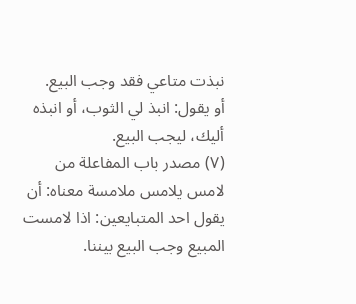نبذت متاعي فقد وجب البيع.
أو يقول: انبذ لي الثوب، أو انبذه أليك، ليجب البيع.
(٧) مصدر باب المفاعلة من لامس يلامس ملامسة معناه: أن يقول احد المتبايعين: اذا لامست المبيع وجب البيع بيننا.